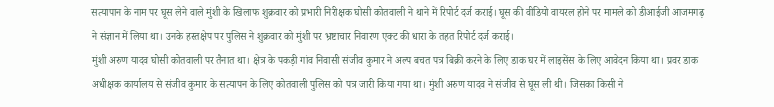सत्यापान के नाम पर घूस लेने वाले मुंशी के खिलाफ शुक्रवार को प्रभारी निरीक्षक घोसी कोतवाली ने थाने में रिपोर्ट दर्ज कराई। घूस की वीडियो वायरल होने पर मामले को डीआईजी आजमगढ़ ने संज्ञान में लिया था। उनके हस्तक्षेप पर पुलिस ने शुक्रवार को मुंशी पर भ्रष्टाचार निवारण एक्ट की धारा के तहत रिपोर्ट दर्ज कराई।
मुंशी अरुण यादव घोसी कोतवाली पर तैनात था। क्षेत्र के पकड़ी गांव निवासी संजीव कुमार ने अल्प बचत पत्र बिक्री करने के लिए डाक घर में लाइसेंस के लिए आवेदन किया था। प्रवर डाक अधीक्षक कार्यालय से संजीव कुमार के सत्यापन के लिए कोतवाली पुलिस को पत्र जारी किया गया था। मुंशी अरुण यादव ने संजीव से घूस ली थी। जिसका किसी ने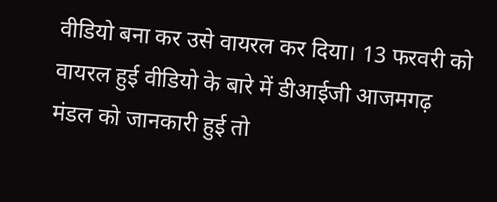वीडियो बना कर उसे वायरल कर दिया। 13 फरवरी को वायरल हुई वीडियो के बारे में डीआईजी आजमगढ़ मंडल को जानकारी हुई तो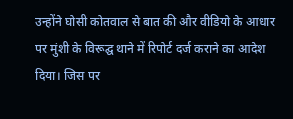उन्होंने घोसी कोतवाल से बात की और वीडियो के आधार पर मुंशी के विरूद्घ थाने में रिपोर्ट दर्ज कराने का आदेश दिया। जिस पर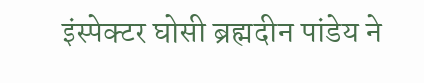इंस्पेक्टर घोसी ब्रह्मदीन पांडेय ने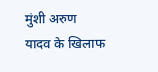मुंशी अरुण यादव के खिलाफ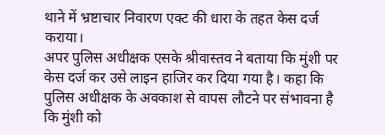थाने में भ्रष्टाचार निवारण एक्ट की धारा के तहत केस दर्ज कराया।
अपर पुलिस अधीक्षक एसके श्रीवास्तव ने बताया कि मुंशी पर केस दर्ज कर उसे लाइन हाजिर कर दिया गया है। कहा कि पुलिस अधीक्षक के अवकाश से वापस लौटने पर संभावना है कि मुंशी को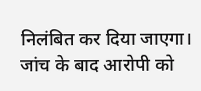निलंबित कर दिया जाएगा। जांच के बाद आरोपी को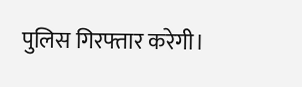पुलिस गिरफ्तार करेगी।